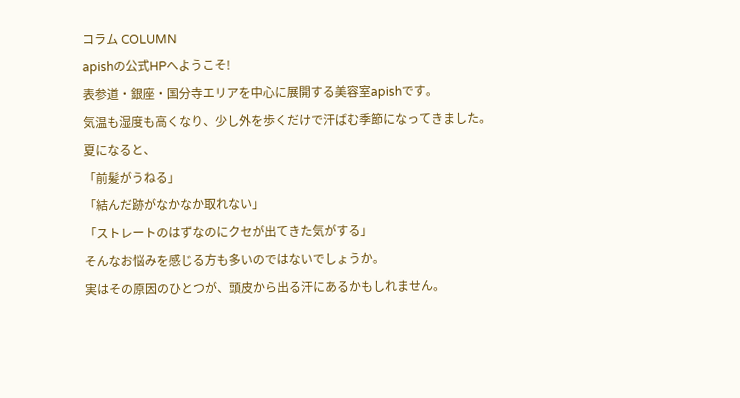コラム COLUMN
apishの公式HPへようこそ!
表参道・銀座・国分寺エリアを中心に展開する美容室apishです。
気温も湿度も高くなり、少し外を歩くだけで汗ばむ季節になってきました。
夏になると、
「前髪がうねる」
「結んだ跡がなかなか取れない」
「ストレートのはずなのにクセが出てきた気がする」
そんなお悩みを感じる方も多いのではないでしょうか。
実はその原因のひとつが、頭皮から出る汗にあるかもしれません。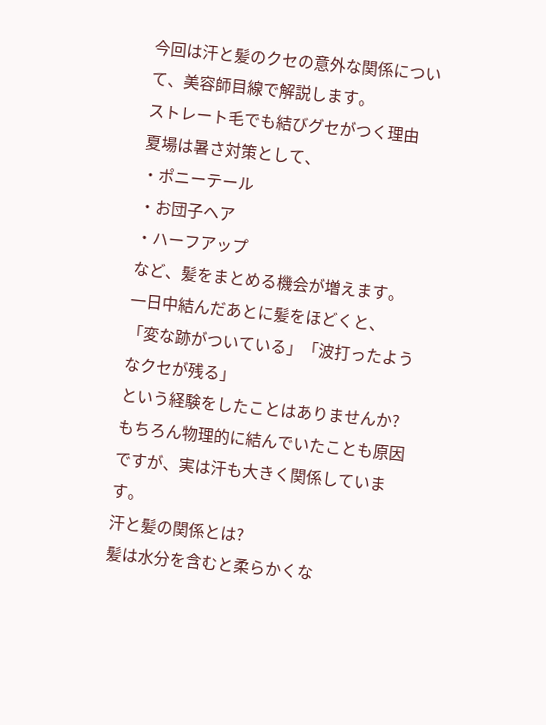今回は汗と髪のクセの意外な関係について、美容師目線で解説します。
ストレート毛でも結びグセがつく理由
夏場は暑さ対策として、
・ポニーテール
・お団子ヘア
・ハーフアップ
など、髪をまとめる機会が増えます。
一日中結んだあとに髪をほどくと、
「変な跡がついている」「波打ったようなクセが残る」
という経験をしたことはありませんか?
もちろん物理的に結んでいたことも原因ですが、実は汗も大きく関係しています。
汗と髪の関係とは?
髪は水分を含むと柔らかくな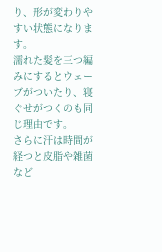り、形が変わりやすい状態になります。
濡れた髪を三つ編みにするとウェーブがついたり、寝ぐせがつくのも同じ理由です。
さらに汗は時間が経つと皮脂や雑菌など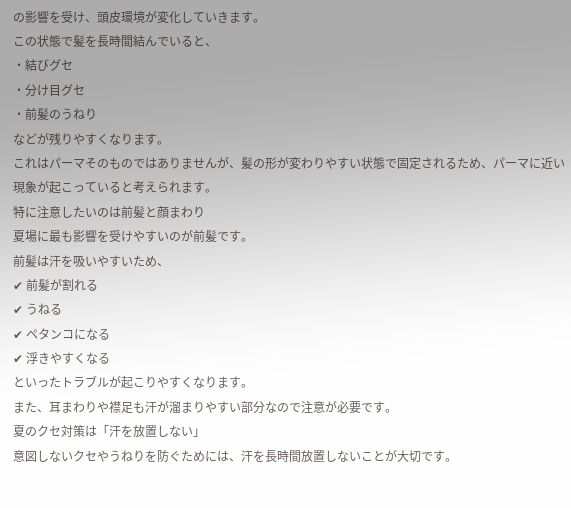の影響を受け、頭皮環境が変化していきます。
この状態で髪を長時間結んでいると、
・結びグセ
・分け目グセ
・前髪のうねり
などが残りやすくなります。
これはパーマそのものではありませんが、髪の形が変わりやすい状態で固定されるため、パーマに近い現象が起こっていると考えられます。
特に注意したいのは前髪と顔まわり
夏場に最も影響を受けやすいのが前髪です。
前髪は汗を吸いやすいため、
✔ 前髪が割れる
✔ うねる
✔ ペタンコになる
✔ 浮きやすくなる
といったトラブルが起こりやすくなります。
また、耳まわりや襟足も汗が溜まりやすい部分なので注意が必要です。
夏のクセ対策は「汗を放置しない」
意図しないクセやうねりを防ぐためには、汗を長時間放置しないことが大切です。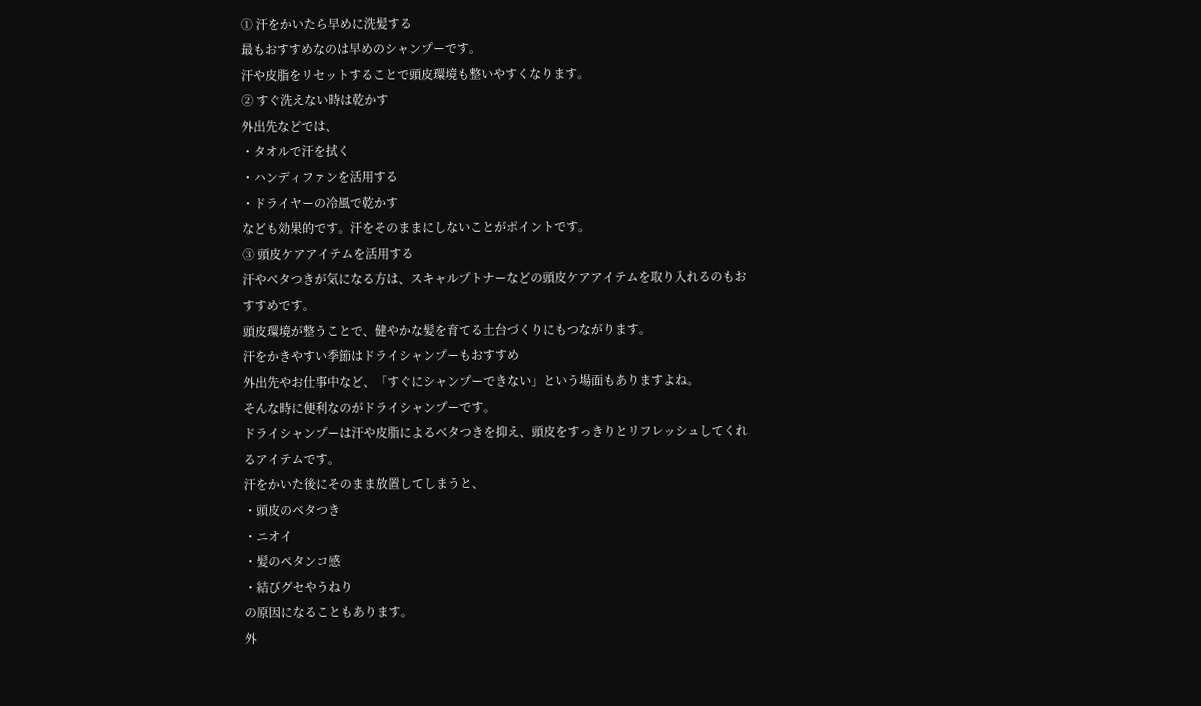① 汗をかいたら早めに洗髪する
最もおすすめなのは早めのシャンプーです。
汗や皮脂をリセットすることで頭皮環境も整いやすくなります。
② すぐ洗えない時は乾かす
外出先などでは、
・タオルで汗を拭く
・ハンディファンを活用する
・ドライヤーの冷風で乾かす
なども効果的です。汗をそのままにしないことがポイントです。
③ 頭皮ケアアイテムを活用する
汗やベタつきが気になる方は、スキャルプトナーなどの頭皮ケアアイテムを取り入れるのもおすすめです。
頭皮環境が整うことで、健やかな髪を育てる土台づくりにもつながります。
汗をかきやすい季節はドライシャンプーもおすすめ
外出先やお仕事中など、「すぐにシャンプーできない」という場面もありますよね。
そんな時に便利なのがドライシャンプーです。
ドライシャンプーは汗や皮脂によるベタつきを抑え、頭皮をすっきりとリフレッシュしてくれるアイテムです。
汗をかいた後にそのまま放置してしまうと、
・頭皮のベタつき
・ニオイ
・髪のペタンコ感
・結びグセやうねり
の原因になることもあります。
外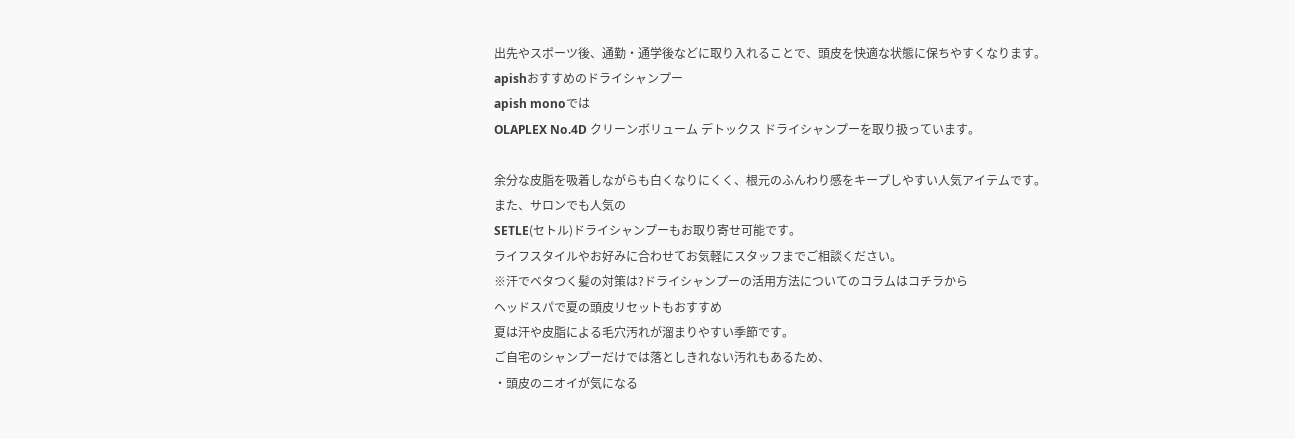出先やスポーツ後、通勤・通学後などに取り入れることで、頭皮を快適な状態に保ちやすくなります。
apishおすすめのドライシャンプー
apish monoでは
OLAPLEX No.4D クリーンボリューム デトックス ドライシャンプーを取り扱っています。

余分な皮脂を吸着しながらも白くなりにくく、根元のふんわり感をキープしやすい人気アイテムです。
また、サロンでも人気の
SETLE(セトル)ドライシャンプーもお取り寄せ可能です。
ライフスタイルやお好みに合わせてお気軽にスタッフまでご相談ください。
※汗でベタつく髪の対策は?ドライシャンプーの活用方法についてのコラムはコチラから
ヘッドスパで夏の頭皮リセットもおすすめ
夏は汗や皮脂による毛穴汚れが溜まりやすい季節です。
ご自宅のシャンプーだけでは落としきれない汚れもあるため、
・頭皮のニオイが気になる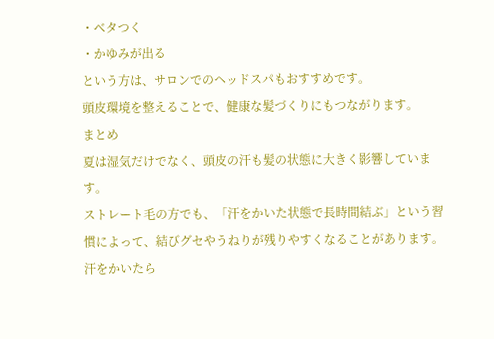・ベタつく
・かゆみが出る
という方は、サロンでのヘッドスパもおすすめです。
頭皮環境を整えることで、健康な髪づくりにもつながります。
まとめ
夏は湿気だけでなく、頭皮の汗も髪の状態に大きく影響しています。
ストレート毛の方でも、「汗をかいた状態で長時間結ぶ」という習慣によって、結びグセやうねりが残りやすくなることがあります。
汗をかいたら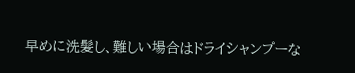早めに洗髪し、難しい場合はドライシャンプーな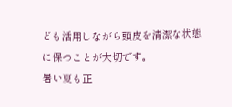ども活用しながら頭皮を清潔な状態に保つことが大切です。
暑い夏も正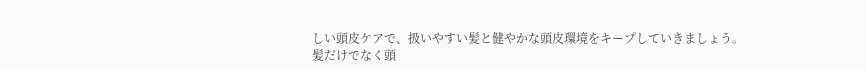しい頭皮ケアで、扱いやすい髪と健やかな頭皮環境をキープしていきましょう。
髪だけでなく頭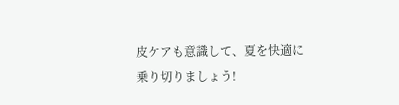皮ケアも意識して、夏を快適に乗り切りましょう!